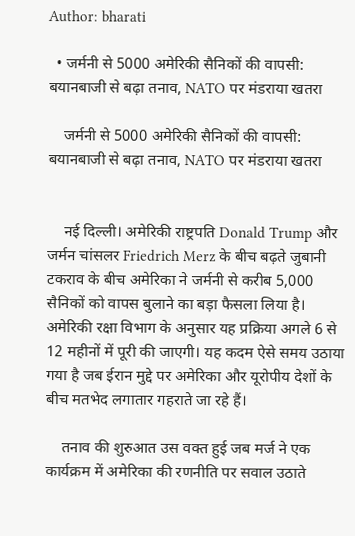Author: bharati

  • जर्मनी से 5000 अमेरिकी सैनिकों की वापसी: बयानबाजी से बढ़ा तनाव, NATO पर मंडराया खतरा

    जर्मनी से 5000 अमेरिकी सैनिकों की वापसी: बयानबाजी से बढ़ा तनाव, NATO पर मंडराया खतरा


    नई दिल्ली। अमेरिकी राष्ट्रपति Donald Trump और जर्मन चांसलर Friedrich Merz के बीच बढ़ते जुबानी टकराव के बीच अमेरिका ने जर्मनी से करीब 5,000 सैनिकों को वापस बुलाने का बड़ा फैसला लिया है। अमेरिकी रक्षा विभाग के अनुसार यह प्रक्रिया अगले 6 से 12 महीनों में पूरी की जाएगी। यह कदम ऐसे समय उठाया गया है जब ईरान मुद्दे पर अमेरिका और यूरोपीय देशों के बीच मतभेद लगातार गहराते जा रहे हैं।

    तनाव की शुरुआत उस वक्त हुई जब मर्ज ने एक कार्यक्रम में अमेरिका की रणनीति पर सवाल उठाते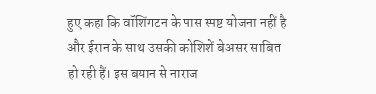हुए कहा कि वॉशिंगटन के पास स्पष्ट योजना नहीं है और ईरान के साथ उसकी कोशिशें बेअसर साबित हो रही हैं। इस बयान से नाराज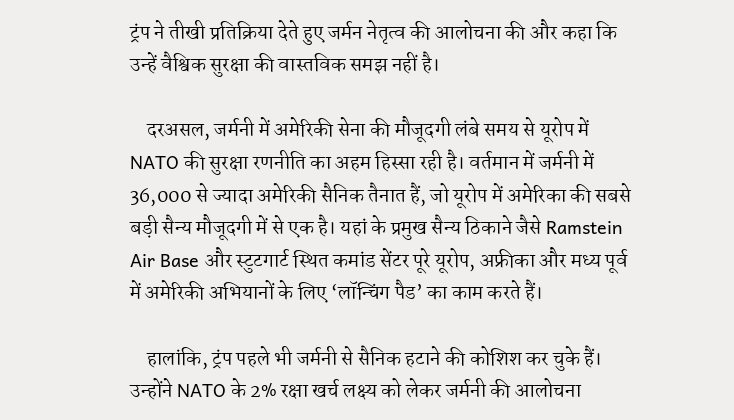ट्रंप ने तीखी प्रतिक्रिया देते हुए जर्मन नेतृत्व की आलोचना की और कहा कि उन्हें वैश्विक सुरक्षा की वास्तविक समझ नहीं है।

    दरअसल, जर्मनी में अमेरिकी सेना की मौजूदगी लंबे समय से यूरोप में NATO की सुरक्षा रणनीति का अहम हिस्सा रही है। वर्तमान में जर्मनी में 36,000 से ज्यादा अमेरिकी सैनिक तैनात हैं, जो यूरोप में अमेरिका की सबसे बड़ी सैन्य मौजूदगी में से एक है। यहां के प्रमुख सैन्य ठिकाने जैसे Ramstein Air Base और स्टुटगार्ट स्थित कमांड सेंटर पूरे यूरोप, अफ्रीका और मध्य पूर्व में अमेरिकी अभियानों के लिए ‘लॉन्चिंग पैड’ का काम करते हैं।

    हालांकि, ट्रंप पहले भी जर्मनी से सैनिक हटाने की कोशिश कर चुके हैं। उन्होंने NATO के 2% रक्षा खर्च लक्ष्य को लेकर जर्मनी की आलोचना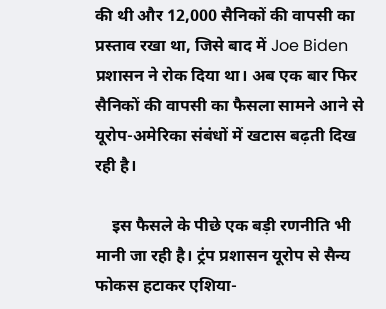की थी और 12,000 सैनिकों की वापसी का प्रस्ताव रखा था, जिसे बाद में Joe Biden प्रशासन ने रोक दिया था। अब एक बार फिर सैनिकों की वापसी का फैसला सामने आने से यूरोप-अमेरिका संबंधों में खटास बढ़ती दिख रही है।

    इस फैसले के पीछे एक बड़ी रणनीति भी मानी जा रही है। ट्रंप प्रशासन यूरोप से सैन्य फोकस हटाकर एशिया-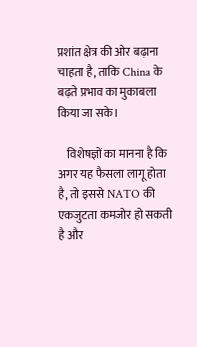प्रशांत क्षेत्र की ओर बढ़ाना चाहता है, ताकि China के बढ़ते प्रभाव का मुकाबला किया जा सके।

    विशेषज्ञों का मानना है कि अगर यह फैसला लागू होता है, तो इससे NATO की एकजुटता कमजोर हो सकती है और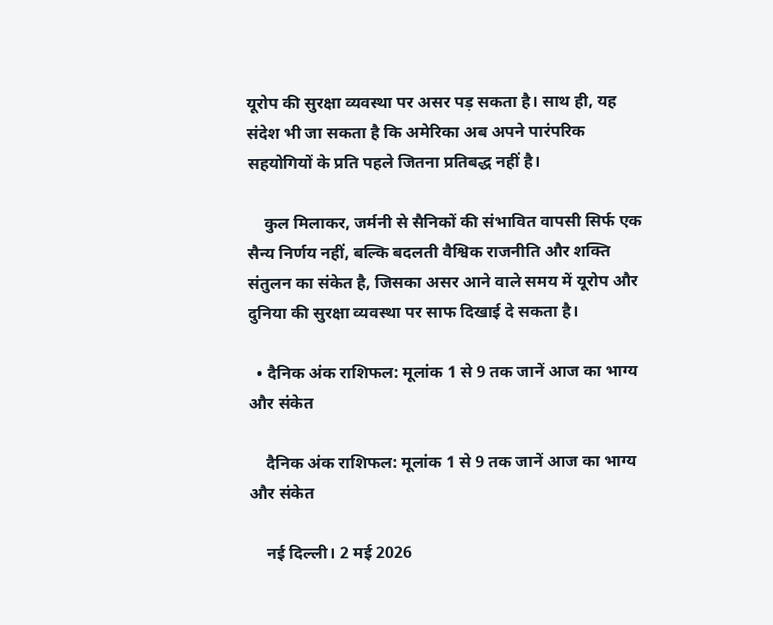यूरोप की सुरक्षा व्यवस्था पर असर पड़ सकता है। साथ ही, यह संदेश भी जा सकता है कि अमेरिका अब अपने पारंपरिक सहयोगियों के प्रति पहले जितना प्रतिबद्ध नहीं है।

    कुल मिलाकर, जर्मनी से सैनिकों की संभावित वापसी सिर्फ एक सैन्य निर्णय नहीं, बल्कि बदलती वैश्विक राजनीति और शक्ति संतुलन का संकेत है, जिसका असर आने वाले समय में यूरोप और दुनिया की सुरक्षा व्यवस्था पर साफ दिखाई दे सकता है।

  • दैनिक अंक राशिफल: मूलांक 1 से 9 तक जानें आज का भाग्य और संकेत

    दैनिक अंक राशिफल: मूलांक 1 से 9 तक जानें आज का भाग्य और संकेत

    नई दिल्ली। 2 मई 2026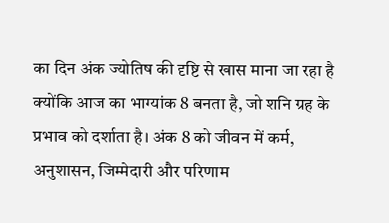का दिन अंक ज्योतिष की दृष्टि से खास माना जा रहा है क्योंकि आज का भाग्यांक 8 बनता है, जो शनि ग्रह के प्रभाव को दर्शाता है। अंक 8 को जीवन में कर्म, अनुशासन, जिम्मेदारी और परिणाम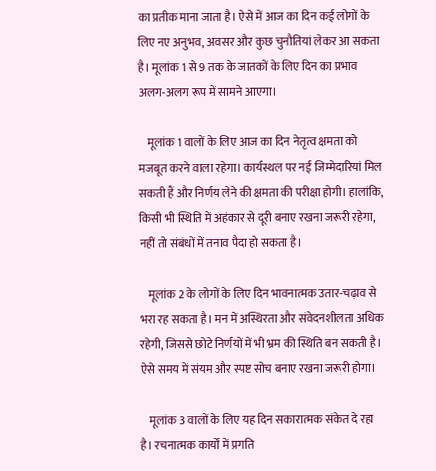का प्रतीक माना जाता है। ऐसे में आज का दिन कई लोगों के लिए नए अनुभव, अवसर और कुछ चुनौतियां लेकर आ सकता है। मूलांक 1 से 9 तक के जातकों के लिए दिन का प्रभाव अलग-अलग रूप में सामने आएगा।

    मूलांक 1 वालों के लिए आज का दिन नेतृत्व क्षमता को मजबूत करने वाला रहेगा। कार्यस्थल पर नई जिम्मेदारियां मिल सकती हैं और निर्णय लेने की क्षमता की परीक्षा होगी। हालांकि, किसी भी स्थिति में अहंकार से दूरी बनाए रखना जरूरी रहेगा, नहीं तो संबंधों में तनाव पैदा हो सकता है।

    मूलांक 2 के लोगों के लिए दिन भावनात्मक उतार-चढ़ाव से भरा रह सकता है। मन में अस्थिरता और संवेदनशीलता अधिक रहेगी, जिससे छोटे निर्णयों में भी भ्रम की स्थिति बन सकती है। ऐसे समय में संयम और स्पष्ट सोच बनाए रखना जरूरी होगा।

    मूलांक 3 वालों के लिए यह दिन सकारात्मक संकेत दे रहा है। रचनात्मक कार्यों में प्रगति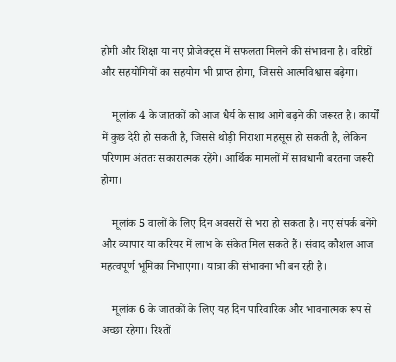होगी और शिक्षा या नए प्रोजेक्ट्स में सफलता मिलने की संभावना है। वरिष्ठों और सहयोगियों का सहयोग भी प्राप्त होगा, जिससे आत्मविश्वास बढ़ेगा।

    मूलांक 4 के जातकों को आज धैर्य के साथ आगे बढ़ने की जरूरत है। कार्यों में कुछ देरी हो सकती है, जिससे थोड़ी निराशा महसूस हो सकती है, लेकिन परिणाम अंततः सकारात्मक रहेंगे। आर्थिक मामलों में सावधानी बरतना जरूरी होगा।

    मूलांक 5 वालों के लिए दिन अवसरों से भरा हो सकता है। नए संपर्क बनेंगे और व्यापार या करियर में लाभ के संकेत मिल सकते हैं। संवाद कौशल आज महत्वपूर्ण भूमिका निभाएगा। यात्रा की संभावना भी बन रही है।

    मूलांक 6 के जातकों के लिए यह दिन पारिवारिक और भावनात्मक रूप से अच्छा रहेगा। रिश्तों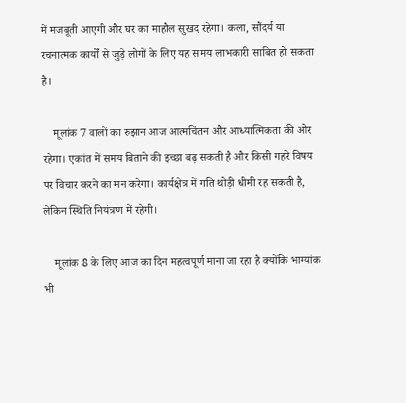में मजबूती आएगी और घर का माहौल सुखद रहेगा। कला, सौंदर्य या रचनात्मक कार्यों से जुड़े लोगों के लिए यह समय लाभकारी साबित हो सकता है।

    मूलांक 7 वालों का रुझान आज आत्मचिंतन और आध्यात्मिकता की ओर रहेगा। एकांत में समय बिताने की इच्छा बढ़ सकती है और किसी गहरे विषय पर विचार करने का मन करेगा। कार्यक्षेत्र में गति थोड़ी धीमी रह सकती है, लेकिन स्थिति नियंत्रण में रहेगी।

    मूलांक 8 के लिए आज का दिन महत्वपूर्ण माना जा रहा है क्योंकि भाग्यांक भी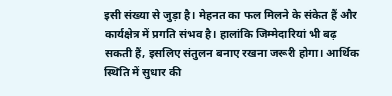इसी संख्या से जुड़ा है। मेहनत का फल मिलने के संकेत हैं और कार्यक्षेत्र में प्रगति संभव है। हालांकि जिम्मेदारियां भी बढ़ सकती हैं, इसलिए संतुलन बनाए रखना जरूरी होगा। आर्थिक स्थिति में सुधार की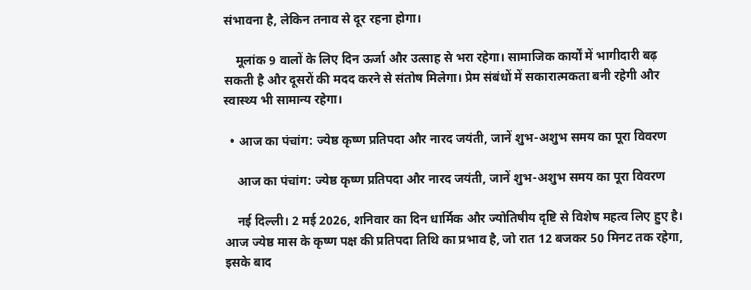संभावना है, लेकिन तनाव से दूर रहना होगा।

    मूलांक 9 वालों के लिए दिन ऊर्जा और उत्साह से भरा रहेगा। सामाजिक कार्यों में भागीदारी बढ़ सकती है और दूसरों की मदद करने से संतोष मिलेगा। प्रेम संबंधों में सकारात्मकता बनी रहेगी और स्वास्थ्य भी सामान्य रहेगा।

  • आज का पंचांग: ज्येष्ठ कृष्ण प्रतिपदा और नारद जयंती, जानें शुभ-अशुभ समय का पूरा विवरण

    आज का पंचांग: ज्येष्ठ कृष्ण प्रतिपदा और नारद जयंती, जानें शुभ-अशुभ समय का पूरा विवरण

    नई दिल्ली। 2 मई 2026, शनिवार का दिन धार्मिक और ज्योतिषीय दृष्टि से विशेष महत्व लिए हुए है। आज ज्येष्ठ मास के कृष्ण पक्ष की प्रतिपदा तिथि का प्रभाव है, जो रात 12 बजकर 50 मिनट तक रहेगा, इसके बाद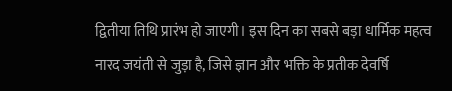द्वितीया तिथि प्रारंभ हो जाएगी। इस दिन का सबसे बड़ा धार्मिक महत्व नारद जयंती से जुड़ा है, जिसे ज्ञान और भक्ति के प्रतीक देवर्षि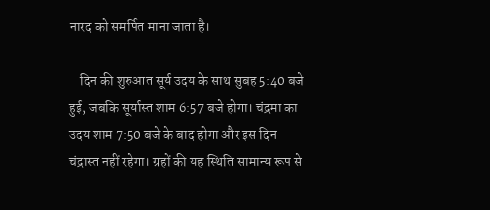नारद को समर्पित माना जाता है।

    दिन की शुरुआत सूर्य उदय के साथ सुबह 5:40 बजे हुई, जबकि सूर्यास्त शाम 6:57 बजे होगा। चंद्रमा का उदय शाम 7:50 बजे के बाद होगा और इस दिन चंद्रास्त नहीं रहेगा। ग्रहों की यह स्थिति सामान्य रूप से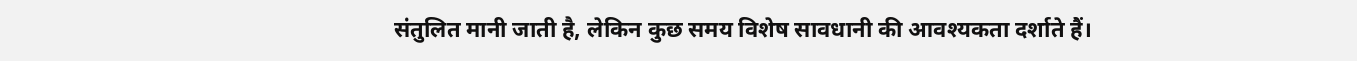संतुलित मानी जाती है, लेकिन कुछ समय विशेष सावधानी की आवश्यकता दर्शाते हैं।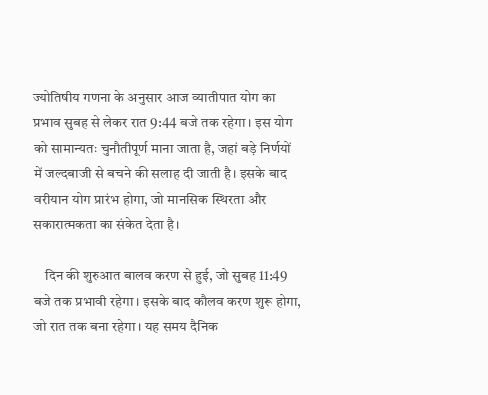ज्योतिषीय गणना के अनुसार आज व्यातीपात योग का प्रभाव सुबह से लेकर रात 9:44 बजे तक रहेगा। इस योग को सामान्यतः चुनौतीपूर्ण माना जाता है, जहां बड़े निर्णयों में जल्दबाजी से बचने की सलाह दी जाती है। इसके बाद वरीयान योग प्रारंभ होगा, जो मानसिक स्थिरता और सकारात्मकता का संकेत देता है।

    दिन की शुरुआत बालव करण से हुई, जो सुबह 11:49 बजे तक प्रभावी रहेगा। इसके बाद कौलव करण शुरू होगा, जो रात तक बना रहेगा। यह समय दैनिक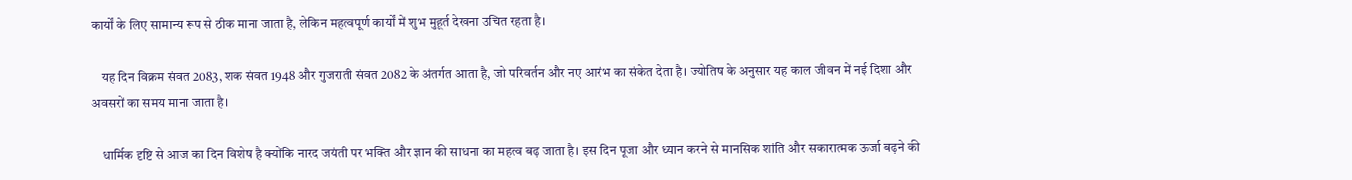कार्यों के लिए सामान्य रूप से ठीक माना जाता है, लेकिन महत्वपूर्ण कार्यों में शुभ मुहूर्त देखना उचित रहता है।

    यह दिन विक्रम संवत 2083, शक संवत 1948 और गुजराती संवत 2082 के अंतर्गत आता है, जो परिवर्तन और नए आरंभ का संकेत देता है। ज्योतिष के अनुसार यह काल जीवन में नई दिशा और अवसरों का समय माना जाता है।

    धार्मिक दृष्टि से आज का दिन विशेष है क्योंकि नारद जयंती पर भक्ति और ज्ञान की साधना का महत्व बढ़ जाता है। इस दिन पूजा और ध्यान करने से मानसिक शांति और सकारात्मक ऊर्जा बढ़ने की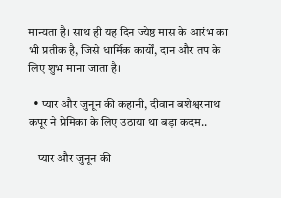मान्यता है। साथ ही यह दिन ज्येष्ठ मास के आरंभ का भी प्रतीक है, जिसे धार्मिक कार्यों, दान और तप के लिए शुभ माना जाता है।

  • प्यार और जुनून की कहानी, दीवान बशेश्वरनाथ कपूर ने प्रेमिका के लिए उठाया था बड़ा कदम..

    प्यार और जुनून की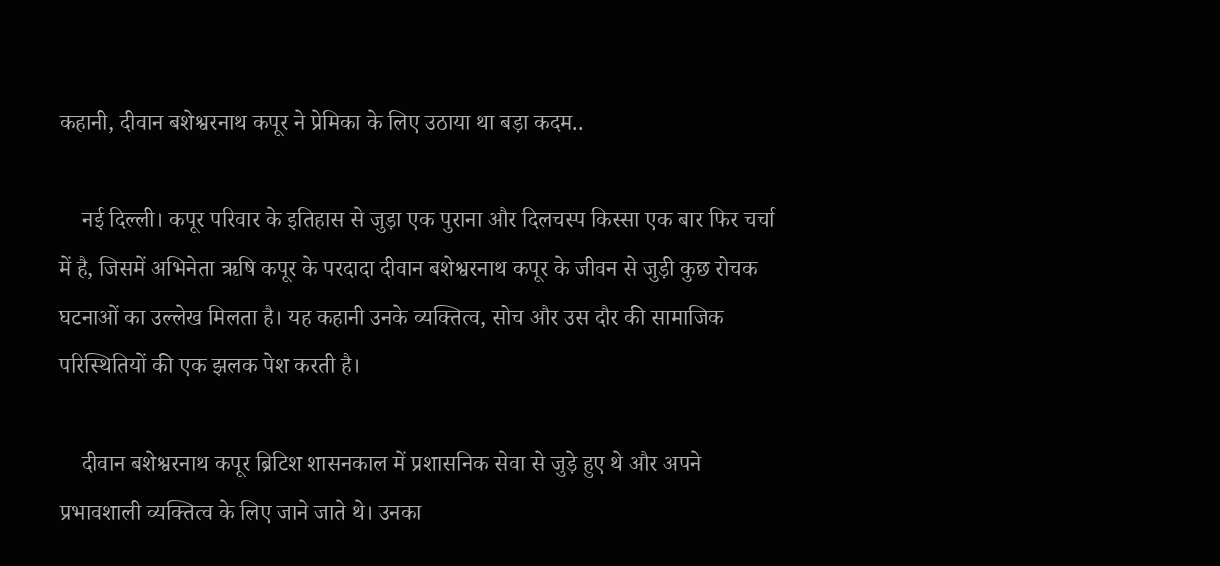कहानी, दीवान बशेश्वरनाथ कपूर ने प्रेमिका के लिए उठाया था बड़ा कदम..

    नई दिल्ली। कपूर परिवार के इतिहास से जुड़ा एक पुराना और दिलचस्प किस्सा एक बार फिर चर्चा में है, जिसमें अभिनेता ऋषि कपूर के परदादा दीवान बशेश्वरनाथ कपूर के जीवन से जुड़ी कुछ रोचक घटनाओं का उल्लेख मिलता है। यह कहानी उनके व्यक्तित्व, सोच और उस दौर की सामाजिक परिस्थितियों की एक झलक पेश करती है।

    दीवान बशेश्वरनाथ कपूर ब्रिटिश शासनकाल में प्रशासनिक सेवा से जुड़े हुए थे और अपने प्रभावशाली व्यक्तित्व के लिए जाने जाते थे। उनका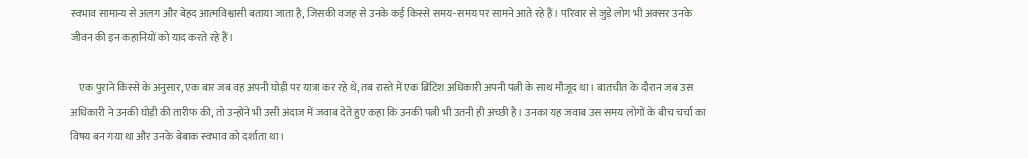स्वभाव सामान्य से अलग और बेहद आत्मविश्वासी बताया जाता है, जिसकी वजह से उनके कई किस्से समय-समय पर सामने आते रहे हैं। परिवार से जुड़े लोग भी अक्सर उनके जीवन की इन कहानियों को याद करते रहे हैं।

    एक पुराने किस्से के अनुसार, एक बार जब वह अपनी घोड़ी पर यात्रा कर रहे थे, तब रास्ते में एक ब्रिटिश अधिकारी अपनी पत्नी के साथ मौजूद था। बातचीत के दौरान जब उस अधिकारी ने उनकी घोड़ी की तारीफ की, तो उन्होंने भी उसी अंदाज में जवाब देते हुए कहा कि उनकी पत्नी भी उतनी ही अच्छी है। उनका यह जवाब उस समय लोगों के बीच चर्चा का विषय बन गया था और उनके बेबाक स्वभाव को दर्शाता था।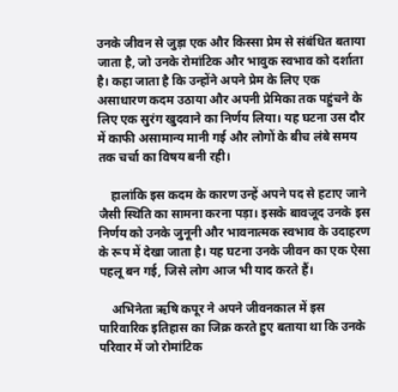उनके जीवन से जुड़ा एक और किस्सा प्रेम से संबंधित बताया जाता है, जो उनके रोमांटिक और भावुक स्वभाव को दर्शाता है। कहा जाता है कि उन्होंने अपने प्रेम के लिए एक असाधारण कदम उठाया और अपनी प्रेमिका तक पहुंचने के लिए एक सुरंग खुदवाने का निर्णय लिया। यह घटना उस दौर में काफी असामान्य मानी गई और लोगों के बीच लंबे समय तक चर्चा का विषय बनी रही।

    हालांकि इस कदम के कारण उन्हें अपने पद से हटाए जाने जैसी स्थिति का सामना करना पड़ा। इसके बावजूद उनके इस निर्णय को उनके जुनूनी और भावनात्मक स्वभाव के उदाहरण के रूप में देखा जाता है। यह घटना उनके जीवन का एक ऐसा पहलू बन गई, जिसे लोग आज भी याद करते हैं।

    अभिनेता ऋषि कपूर ने अपने जीवनकाल में इस पारिवारिक इतिहास का जिक्र करते हुए बताया था कि उनके परिवार में जो रोमांटिक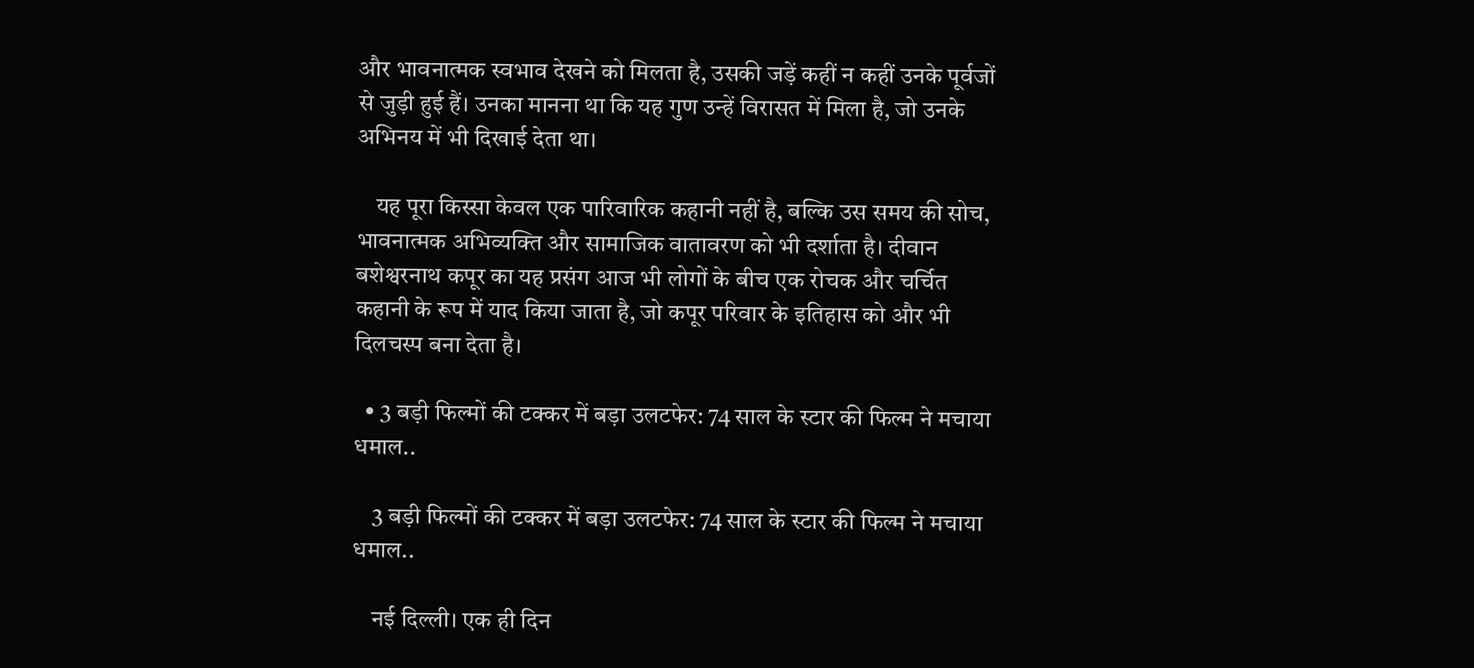और भावनात्मक स्वभाव देखने को मिलता है, उसकी जड़ें कहीं न कहीं उनके पूर्वजों से जुड़ी हुई हैं। उनका मानना था कि यह गुण उन्हें विरासत में मिला है, जो उनके अभिनय में भी दिखाई देता था।

    यह पूरा किस्सा केवल एक पारिवारिक कहानी नहीं है, बल्कि उस समय की सोच, भावनात्मक अभिव्यक्ति और सामाजिक वातावरण को भी दर्शाता है। दीवान बशेश्वरनाथ कपूर का यह प्रसंग आज भी लोगों के बीच एक रोचक और चर्चित कहानी के रूप में याद किया जाता है, जो कपूर परिवार के इतिहास को और भी दिलचस्प बना देता है।

  • 3 बड़ी फिल्मों की टक्कर में बड़ा उलटफेर: 74 साल के स्टार की फिल्म ने मचाया धमाल..

    3 बड़ी फिल्मों की टक्कर में बड़ा उलटफेर: 74 साल के स्टार की फिल्म ने मचाया धमाल..

    नई दिल्ली। एक ही दिन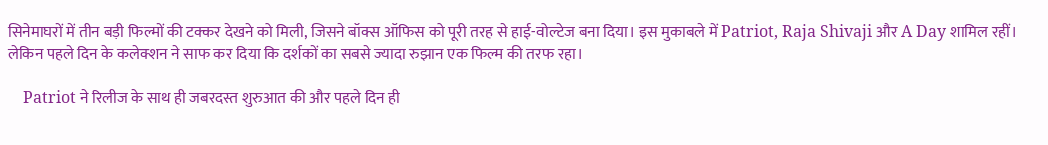सिनेमाघरों में तीन बड़ी फिल्मों की टक्कर देखने को मिली, जिसने बॉक्स ऑफिस को पूरी तरह से हाई-वोल्टेज बना दिया। इस मुकाबले में Patriot, Raja Shivaji और A Day शामिल रहीं। लेकिन पहले दिन के कलेक्शन ने साफ कर दिया कि दर्शकों का सबसे ज्यादा रुझान एक फिल्म की तरफ रहा।

    Patriot ने रिलीज के साथ ही जबरदस्त शुरुआत की और पहले दिन ही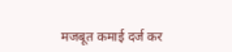मजबूत कमाई दर्ज कर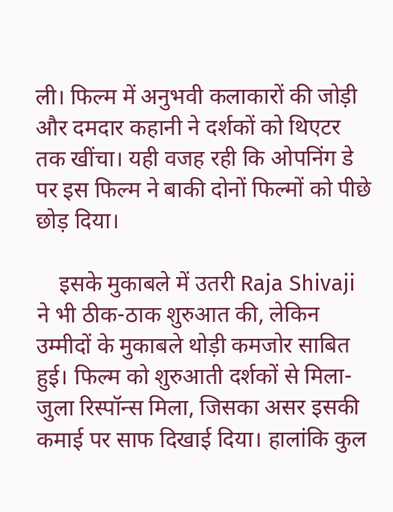ली। फिल्म में अनुभवी कलाकारों की जोड़ी और दमदार कहानी ने दर्शकों को थिएटर तक खींचा। यही वजह रही कि ओपनिंग डे पर इस फिल्म ने बाकी दोनों फिल्मों को पीछे छोड़ दिया।

    इसके मुकाबले में उतरी Raja Shivaji ने भी ठीक-ठाक शुरुआत की, लेकिन उम्मीदों के मुकाबले थोड़ी कमजोर साबित हुई। फिल्म को शुरुआती दर्शकों से मिला-जुला रिस्पॉन्स मिला, जिसका असर इसकी कमाई पर साफ दिखाई दिया। हालांकि कुल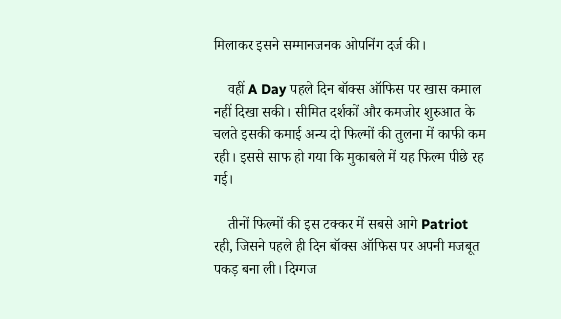मिलाकर इसने सम्मानजनक ओपनिंग दर्ज की।

    वहीं A Day पहले दिन बॉक्स ऑफिस पर खास कमाल नहीं दिखा सकी। सीमित दर्शकों और कमजोर शुरुआत के चलते इसकी कमाई अन्य दो फिल्मों की तुलना में काफी कम रही। इससे साफ हो गया कि मुकाबले में यह फिल्म पीछे रह गई।

    तीनों फिल्मों की इस टक्कर में सबसे आगे Patriot रही, जिसने पहले ही दिन बॉक्स ऑफिस पर अपनी मजबूत पकड़ बना ली। दिग्गज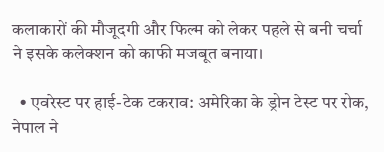कलाकारों की मौजूदगी और फिल्म को लेकर पहले से बनी चर्चा ने इसके कलेक्शन को काफी मजबूत बनाया।

  • एवरेस्ट पर हाई-टेक टकराव: अमेरिका के ड्रोन टेस्ट पर रोक, नेपाल ने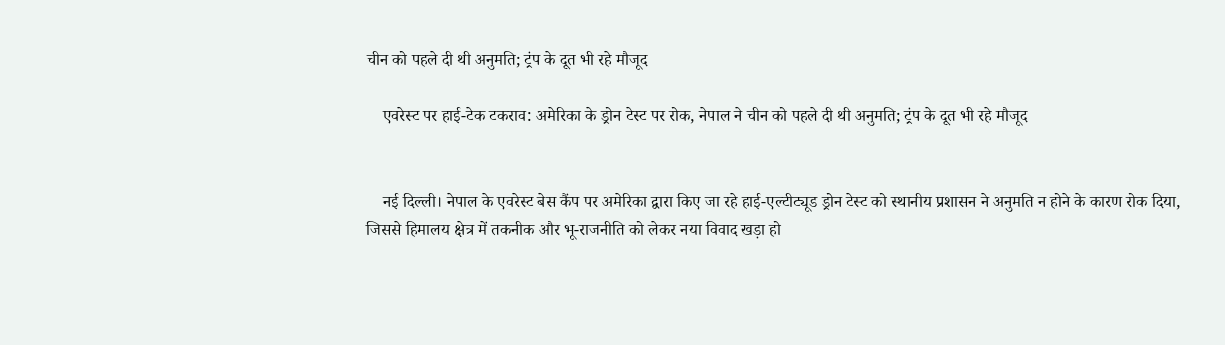चीन को पहले दी थी अनुमति; ट्रंप के दूत भी रहे मौजूद

    एवरेस्ट पर हाई-टेक टकराव: अमेरिका के ड्रोन टेस्ट पर रोक, नेपाल ने चीन को पहले दी थी अनुमति; ट्रंप के दूत भी रहे मौजूद


    नई दिल्ली। नेपाल के एवरेस्ट बेस कैंप पर अमेरिका द्वारा किए जा रहे हाई-एल्टीट्यूड ड्रोन टेस्ट को स्थानीय प्रशासन ने अनुमति न होने के कारण रोक दिया, जिससे हिमालय क्षेत्र में तकनीक और भू-राजनीति को लेकर नया विवाद खड़ा हो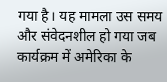गया है। यह मामला उस समय और संवेदनशील हो गया जब कार्यक्रम में अमेरिका के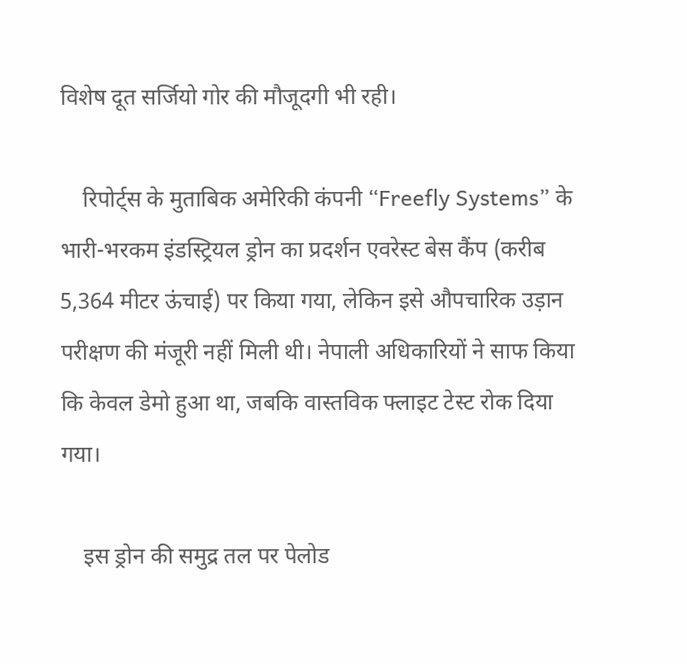विशेष दूत सर्जियो गोर की मौजूदगी भी रही।

    रिपोर्ट्स के मुताबिक अमेरिकी कंपनी “Freefly Systems” के भारी-भरकम इंडस्ट्रियल ड्रोन का प्रदर्शन एवरेस्ट बेस कैंप (करीब 5,364 मीटर ऊंचाई) पर किया गया, लेकिन इसे औपचारिक उड़ान परीक्षण की मंजूरी नहीं मिली थी। नेपाली अधिकारियों ने साफ किया कि केवल डेमो हुआ था, जबकि वास्तविक फ्लाइट टेस्ट रोक दिया गया।

    इस ड्रोन की समुद्र तल पर पेलोड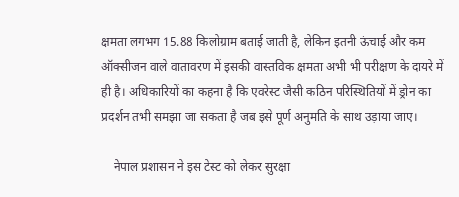क्षमता लगभग 15.88 किलोग्राम बताई जाती है, लेकिन इतनी ऊंचाई और कम ऑक्सीजन वाले वातावरण में इसकी वास्तविक क्षमता अभी भी परीक्षण के दायरे में ही है। अधिकारियों का कहना है कि एवरेस्ट जैसी कठिन परिस्थितियों में ड्रोन का प्रदर्शन तभी समझा जा सकता है जब इसे पूर्ण अनुमति के साथ उड़ाया जाए।

    नेपाल प्रशासन ने इस टेस्ट को लेकर सुरक्षा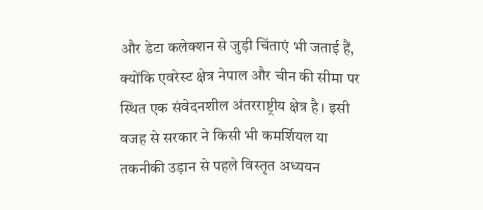और डेटा कलेक्शन से जुड़ी चिंताएं भी जताई हैं, क्योंकि एवरेस्ट क्षेत्र नेपाल और चीन की सीमा पर स्थित एक संवेदनशील अंतरराष्ट्रीय क्षेत्र है। इसी वजह से सरकार ने किसी भी कमर्शियल या तकनीकी उड़ान से पहले विस्तृत अध्ययन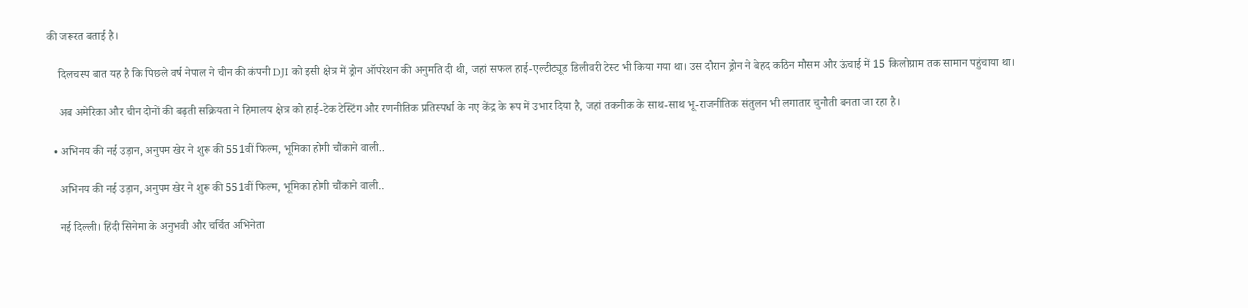की जरूरत बताई है।

    दिलचस्प बात यह है कि पिछले वर्ष नेपाल ने चीन की कंपनी DJI को इसी क्षेत्र में ड्रोन ऑपरेशन की अनुमति दी थी, जहां सफल हाई-एल्टीट्यूड डिलीवरी टेस्ट भी किया गया था। उस दौरान ड्रोन ने बेहद कठिन मौसम और ऊंचाई में 15 किलोग्राम तक सामान पहुंचाया था।

    अब अमेरिका और चीन दोनों की बढ़ती सक्रियता ने हिमालय क्षेत्र को हाई-टेक टेस्टिंग और रणनीतिक प्रतिस्पर्धा के नए केंद्र के रूप में उभार दिया है, जहां तकनीक के साथ-साथ भू-राजनीतिक संतुलन भी लगातार चुनौती बनता जा रहा है।

  • अभिनय की नई उड़ान, अनुपम खेर ने शुरू की 551वीं फिल्म, भूमिका होगी चौंकाने वाली..

    अभिनय की नई उड़ान, अनुपम खेर ने शुरू की 551वीं फिल्म, भूमिका होगी चौंकाने वाली..

    नई दिल्ली। हिंदी सिनेमा के अनुभवी और चर्चित अभिनेता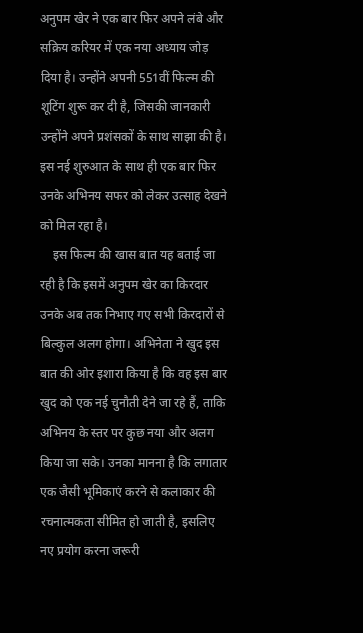अनुपम खेर ने एक बार फिर अपने लंबे और सक्रिय करियर में एक नया अध्याय जोड़ दिया है। उन्होंने अपनी 551वीं फिल्म की शूटिंग शुरू कर दी है, जिसकी जानकारी उन्होंने अपने प्रशंसकों के साथ साझा की है। इस नई शुरुआत के साथ ही एक बार फिर उनके अभिनय सफर को लेकर उत्साह देखने को मिल रहा है।
    इस फिल्म की खास बात यह बताई जा रही है कि इसमें अनुपम खेर का किरदार उनके अब तक निभाए गए सभी किरदारों से बिल्कुल अलग होगा। अभिनेता ने खुद इस बात की ओर इशारा किया है कि वह इस बार खुद को एक नई चुनौती देने जा रहे हैं, ताकि अभिनय के स्तर पर कुछ नया और अलग किया जा सके। उनका मानना है कि लगातार एक जैसी भूमिकाएं करने से कलाकार की रचनात्मकता सीमित हो जाती है, इसलिए नए प्रयोग करना जरूरी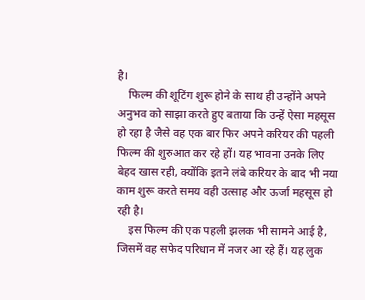है।
    फिल्म की शूटिंग शुरू होने के साथ ही उन्होंने अपने अनुभव को साझा करते हुए बताया कि उन्हें ऐसा महसूस हो रहा है जैसे वह एक बार फिर अपने करियर की पहली फिल्म की शुरुआत कर रहे हों। यह भावना उनके लिए बेहद खास रही, क्योंकि इतने लंबे करियर के बाद भी नया काम शुरू करते समय वही उत्साह और ऊर्जा महसूस हो रही है।
    इस फिल्म की एक पहली झलक भी सामने आई है, जिसमें वह सफेद परिधान में नजर आ रहे हैं। यह लुक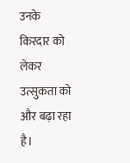उनके किरदार को लेकर उत्सुकता को और बढ़ा रहा है।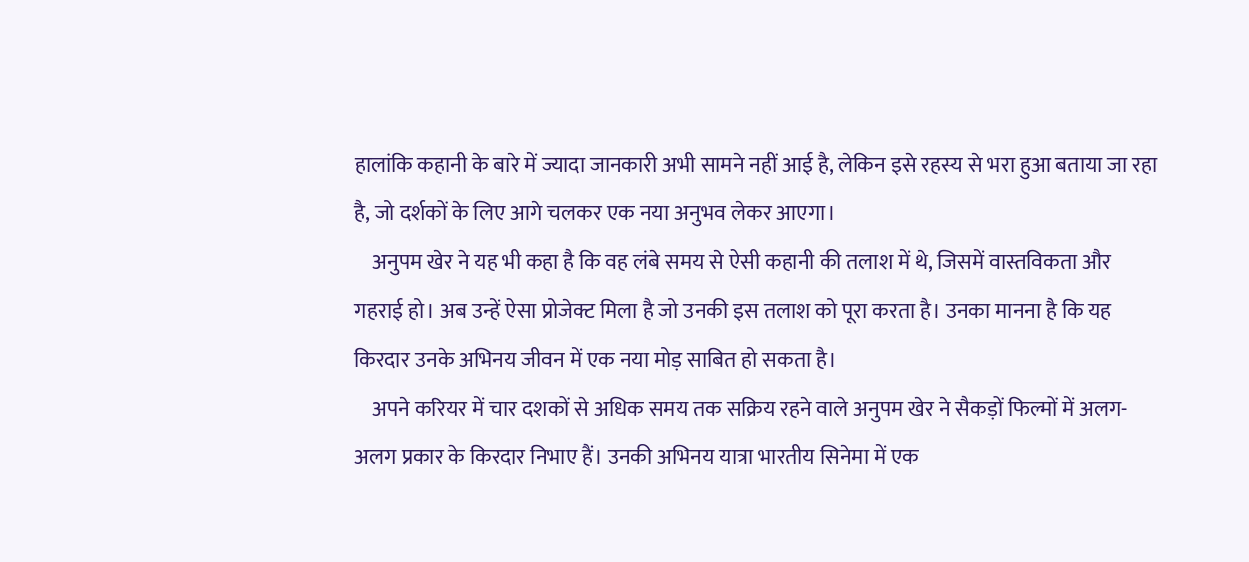हालांकि कहानी के बारे में ज्यादा जानकारी अभी सामने नहीं आई है, लेकिन इसे रहस्य से भरा हुआ बताया जा रहा है, जो दर्शकों के लिए आगे चलकर एक नया अनुभव लेकर आएगा।
    अनुपम खेर ने यह भी कहा है कि वह लंबे समय से ऐसी कहानी की तलाश में थे, जिसमें वास्तविकता और गहराई हो। अब उन्हें ऐसा प्रोजेक्ट मिला है जो उनकी इस तलाश को पूरा करता है। उनका मानना है कि यह किरदार उनके अभिनय जीवन में एक नया मोड़ साबित हो सकता है।
    अपने करियर में चार दशकों से अधिक समय तक सक्रिय रहने वाले अनुपम खेर ने सैकड़ों फिल्मों में अलग-अलग प्रकार के किरदार निभाए हैं। उनकी अभिनय यात्रा भारतीय सिनेमा में एक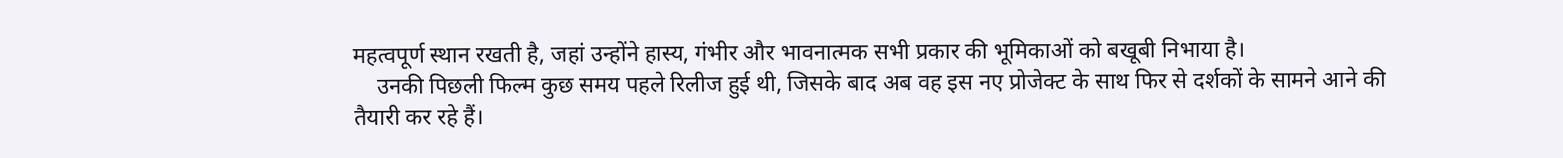महत्वपूर्ण स्थान रखती है, जहां उन्होंने हास्य, गंभीर और भावनात्मक सभी प्रकार की भूमिकाओं को बखूबी निभाया है।
    उनकी पिछली फिल्म कुछ समय पहले रिलीज हुई थी, जिसके बाद अब वह इस नए प्रोजेक्ट के साथ फिर से दर्शकों के सामने आने की तैयारी कर रहे हैं।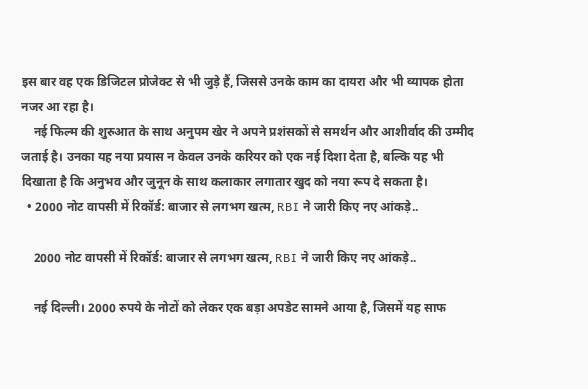इस बार वह एक डिजिटल प्रोजेक्ट से भी जुड़े हैं, जिससे उनके काम का दायरा और भी व्यापक होता नजर आ रहा है।
    नई फिल्म की शुरुआत के साथ अनुपम खेर ने अपने प्रशंसकों से समर्थन और आशीर्वाद की उम्मीद जताई है। उनका यह नया प्रयास न केवल उनके करियर को एक नई दिशा देता है, बल्कि यह भी दिखाता है कि अनुभव और जुनून के साथ कलाकार लगातार खुद को नया रूप दे सकता है।
  • 2000 नोट वापसी में रिकॉर्ड: बाजार से लगभग खत्म, RBI ने जारी किए नए आंकड़े..

    2000 नोट वापसी में रिकॉर्ड: बाजार से लगभग खत्म, RBI ने जारी किए नए आंकड़े..

    नई दिल्ली। 2000 रुपये के नोटों को लेकर एक बड़ा अपडेट सामने आया है, जिसमें यह साफ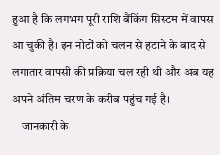हुआ है कि लगभग पूरी राशि बैंकिंग सिस्टम में वापस आ चुकी है। इन नोटों को चलन से हटाने के बाद से लगातार वापसी की प्रक्रिया चल रही थी और अब यह अपने अंतिम चरण के करीब पहुंच गई है।
    जानकारी के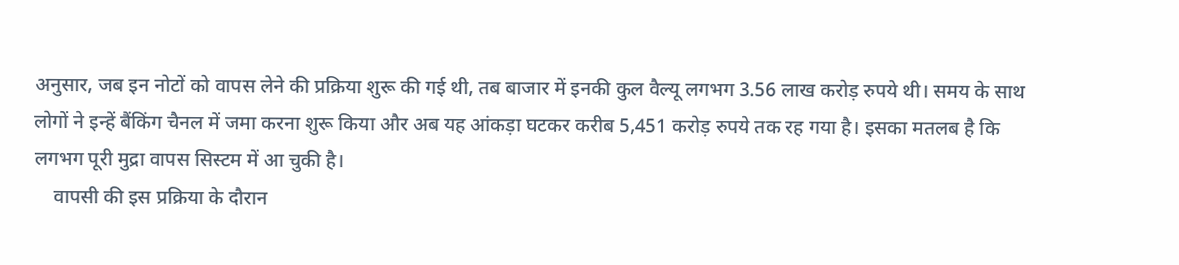अनुसार, जब इन नोटों को वापस लेने की प्रक्रिया शुरू की गई थी, तब बाजार में इनकी कुल वैल्यू लगभग 3.56 लाख करोड़ रुपये थी। समय के साथ लोगों ने इन्हें बैंकिंग चैनल में जमा करना शुरू किया और अब यह आंकड़ा घटकर करीब 5,451 करोड़ रुपये तक रह गया है। इसका मतलब है कि लगभग पूरी मुद्रा वापस सिस्टम में आ चुकी है।
    वापसी की इस प्रक्रिया के दौरान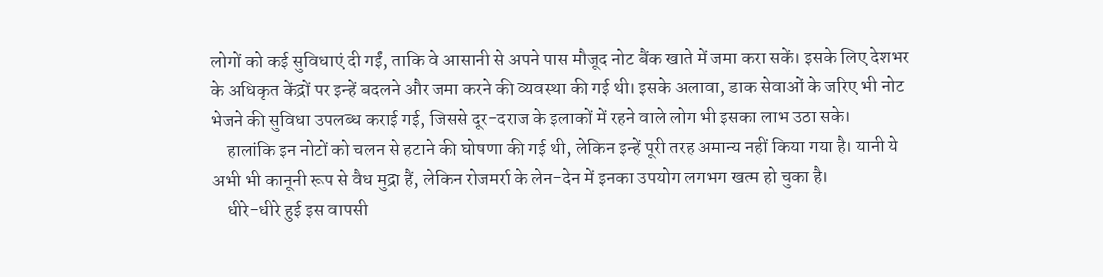लोगों को कई सुविधाएं दी गईं, ताकि वे आसानी से अपने पास मौजूद नोट बैंक खाते में जमा करा सकें। इसके लिए देशभर के अधिकृत केंद्रों पर इन्हें बदलने और जमा करने की व्यवस्था की गई थी। इसके अलावा, डाक सेवाओं के जरिए भी नोट भेजने की सुविधा उपलब्ध कराई गई, जिससे दूर-दराज के इलाकों में रहने वाले लोग भी इसका लाभ उठा सके।
    हालांकि इन नोटों को चलन से हटाने की घोषणा की गई थी, लेकिन इन्हें पूरी तरह अमान्य नहीं किया गया है। यानी ये अभी भी कानूनी रूप से वैध मुद्रा हैं, लेकिन रोजमर्रा के लेन-देन में इनका उपयोग लगभग खत्म हो चुका है।
    धीरे-धीरे हुई इस वापसी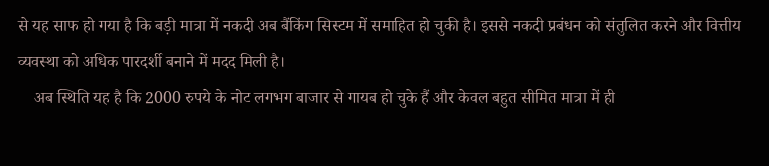से यह साफ हो गया है कि बड़ी मात्रा में नकदी अब बैंकिंग सिस्टम में समाहित हो चुकी है। इससे नकदी प्रबंधन को संतुलित करने और वित्तीय व्यवस्था को अधिक पारदर्शी बनाने में मदद मिली है।
    अब स्थिति यह है कि 2000 रुपये के नोट लगभग बाजार से गायब हो चुके हैं और केवल बहुत सीमित मात्रा में ही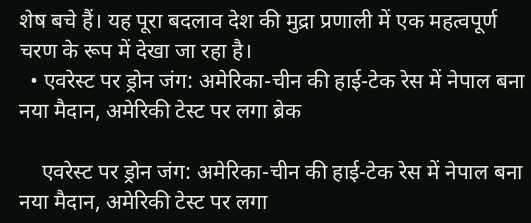शेष बचे हैं। यह पूरा बदलाव देश की मुद्रा प्रणाली में एक महत्वपूर्ण चरण के रूप में देखा जा रहा है।
  • एवरेस्ट पर ड्रोन जंग: अमेरिका-चीन की हाई-टेक रेस में नेपाल बना नया मैदान, अमेरिकी टेस्ट पर लगा ब्रेक

    एवरेस्ट पर ड्रोन जंग: अमेरिका-चीन की हाई-टेक रेस में नेपाल बना नया मैदान, अमेरिकी टेस्ट पर लगा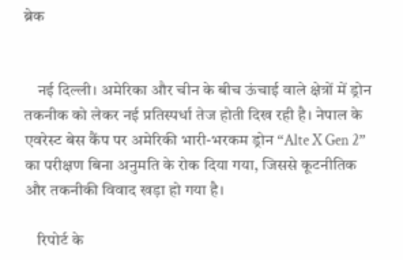ब्रेक


    नई दिल्ली। अमेरिका और चीन के बीच ऊंचाई वाले क्षेत्रों में ड्रोन तकनीक को लेकर नई प्रतिस्पर्धा तेज होती दिख रही है। नेपाल के एवरेस्ट बेस कैंप पर अमेरिकी भारी-भरकम ड्रोन “Alte X Gen 2” का परीक्षण बिना अनुमति के रोक दिया गया, जिससे कूटनीतिक और तकनीकी विवाद खड़ा हो गया है।

    रिपोर्ट के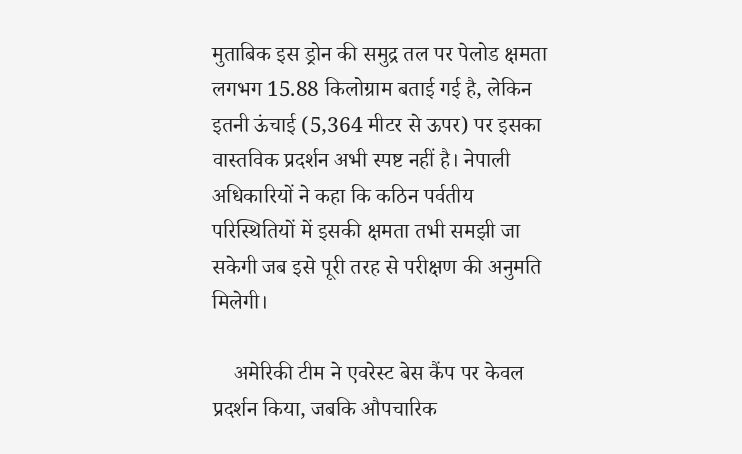मुताबिक इस ड्रोन की समुद्र तल पर पेलोड क्षमता लगभग 15.88 किलोग्राम बताई गई है, लेकिन इतनी ऊंचाई (5,364 मीटर से ऊपर) पर इसका वास्तविक प्रदर्शन अभी स्पष्ट नहीं है। नेपाली अधिकारियों ने कहा कि कठिन पर्वतीय परिस्थितियों में इसकी क्षमता तभी समझी जा सकेगी जब इसे पूरी तरह से परीक्षण की अनुमति मिलेगी।

    अमेरिकी टीम ने एवरेस्ट बेस कैंप पर केवल प्रदर्शन किया, जबकि औपचारिक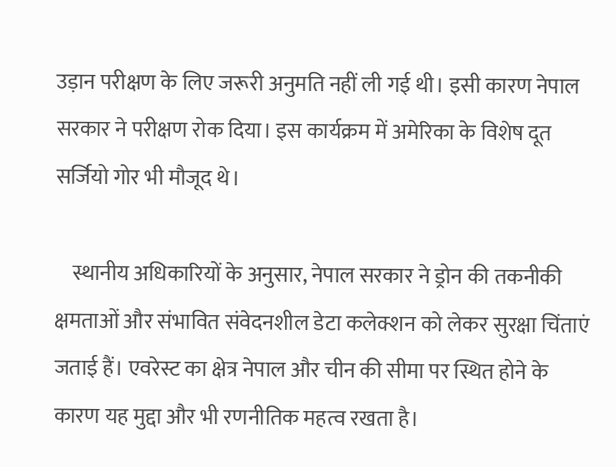उड़ान परीक्षण के लिए जरूरी अनुमति नहीं ली गई थी। इसी कारण नेपाल सरकार ने परीक्षण रोक दिया। इस कार्यक्रम में अमेरिका के विशेष दूत सर्जियो गोर भी मौजूद थे।

    स्थानीय अधिकारियों के अनुसार, नेपाल सरकार ने ड्रोन की तकनीकी क्षमताओं और संभावित संवेदनशील डेटा कलेक्शन को लेकर सुरक्षा चिंताएं जताई हैं। एवरेस्ट का क्षेत्र नेपाल और चीन की सीमा पर स्थित होने के कारण यह मुद्दा और भी रणनीतिक महत्व रखता है।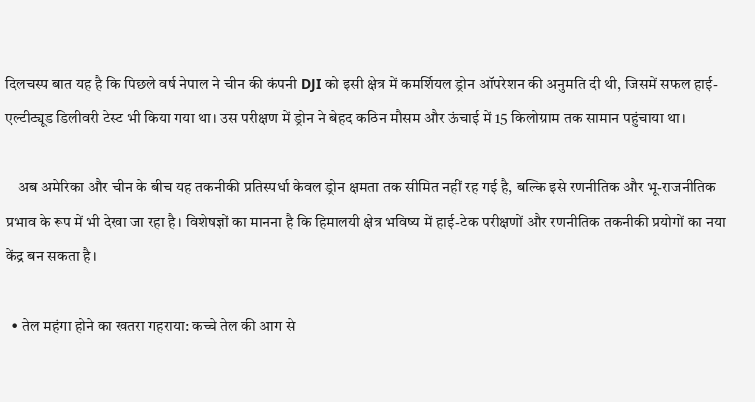दिलचस्प बात यह है कि पिछले वर्ष नेपाल ने चीन की कंपनी DJI को इसी क्षेत्र में कमर्शियल ड्रोन ऑपरेशन की अनुमति दी थी, जिसमें सफल हाई-एल्टीट्यूड डिलीवरी टेस्ट भी किया गया था। उस परीक्षण में ड्रोन ने बेहद कठिन मौसम और ऊंचाई में 15 किलोग्राम तक सामान पहुंचाया था।

    अब अमेरिका और चीन के बीच यह तकनीकी प्रतिस्पर्धा केवल ड्रोन क्षमता तक सीमित नहीं रह गई है, बल्कि इसे रणनीतिक और भू-राजनीतिक प्रभाव के रूप में भी देखा जा रहा है। विशेषज्ञों का मानना है कि हिमालयी क्षेत्र भविष्य में हाई-टेक परीक्षणों और रणनीतिक तकनीकी प्रयोगों का नया केंद्र बन सकता है।

  • तेल महंगा होने का खतरा गहराया: कच्चे तेल की आग से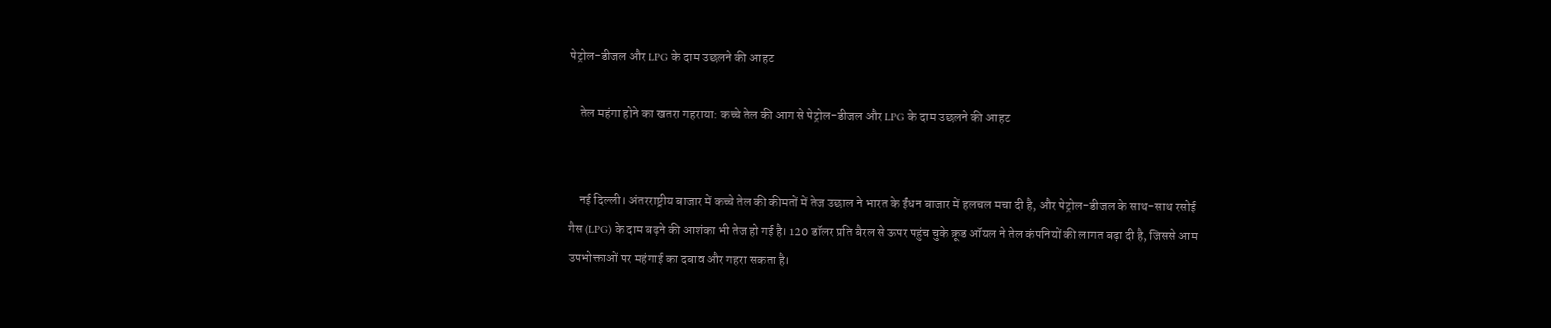पेट्रोल-डीजल और LPG के दाम उछलने की आहट

    तेल महंगा होने का खतरा गहराया: कच्चे तेल की आग से पेट्रोल-डीजल और LPG के दाम उछलने की आहट


    नई दिल्ली। अंतरराष्ट्रीय बाजार में कच्चे तेल की कीमतों में तेज उछाल ने भारत के ईंधन बाजार में हलचल मचा दी है, और पेट्रोल-डीजल के साथ-साथ रसोई गैस (LPG) के दाम बढ़ने की आशंका भी तेज हो गई है। 120 डॉलर प्रति बैरल से ऊपर पहुंच चुके क्रूड ऑयल ने तेल कंपनियों की लागत बढ़ा दी है, जिससे आम उपभोक्ताओं पर महंगाई का दबाव और गहरा सकता है।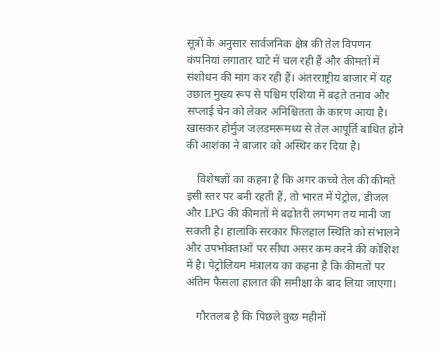सूत्रों के अनुसार सार्वजनिक क्षेत्र की तेल विपणन कंपनियां लगातार घाटे में चल रही हैं और कीमतों में संशोधन की मांग कर रही हैं। अंतरराष्ट्रीय बाजार में यह उछाल मुख्य रूप से पश्चिम एशिया में बढ़ते तनाव और सप्लाई चेन को लेकर अनिश्चितता के कारण आया है। खासकर होर्मुज जलडमरूमध्य से तेल आपूर्ति बाधित होने की आशंका ने बाजार को अस्थिर कर दिया है।

    विशेषज्ञों का कहना है कि अगर कच्चे तेल की कीमतें इसी स्तर पर बनी रहती हैं, तो भारत में पेट्रोल, डीजल और LPG की कीमतों में बढ़ोतरी लगभग तय मानी जा सकती है। हालांकि सरकार फिलहाल स्थिति को संभालने और उपभोक्ताओं पर सीधा असर कम करने की कोशिश में है। पेट्रोलियम मंत्रालय का कहना है कि कीमतों पर अंतिम फैसला हालात की समीक्षा के बाद लिया जाएगा।

    गौरतलब है कि पिछले कुछ महीनों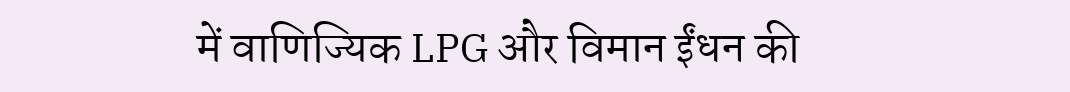में वाणिज्यिक LPG और विमान ईंधन की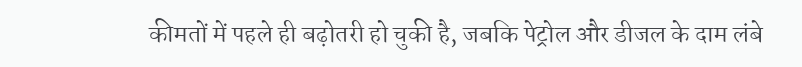कीमतों में पहले ही बढ़ोतरी हो चुकी है, जबकि पेट्रोल और डीजल के दाम लंबे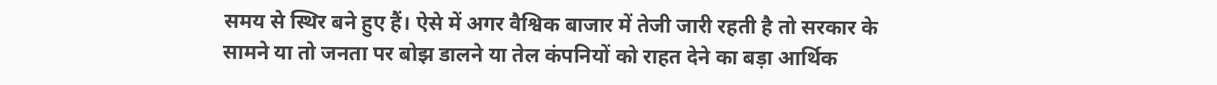समय से स्थिर बने हुए हैं। ऐसे में अगर वैश्विक बाजार में तेजी जारी रहती है तो सरकार के सामने या तो जनता पर बोझ डालने या तेल कंपनियों को राहत देने का बड़ा आर्थिक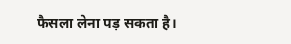फैसला लेना पड़ सकता है।